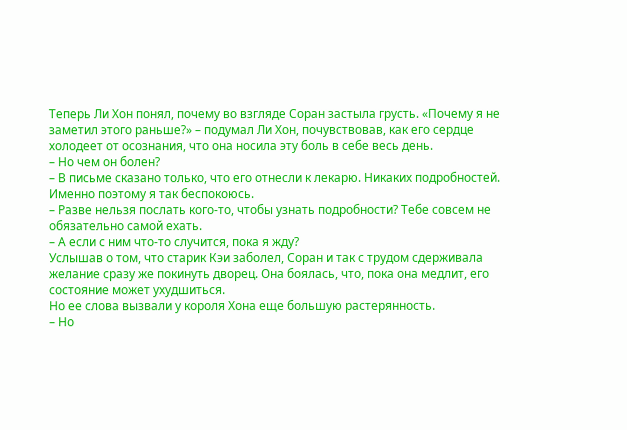Теперь Ли Хон понял, почему во взгляде Соран застыла грусть. «Почему я не заметил этого раньше?» – подумал Ли Хон, почувствовав, как его сердце холодеет от осознания, что она носила эту боль в себе весь день.
– Но чем он болен?
– В письме сказано только, что его отнесли к лекарю. Никаких подробностей. Именно поэтому я так беспокоюсь.
– Разве нельзя послать кого-то, чтобы узнать подробности? Тебе совсем не обязательно самой ехать.
– А если с ним что-то случится, пока я жду?
Услышав о том, что старик Кэи заболел, Соран и так с трудом сдерживала желание сразу же покинуть дворец. Она боялась, что, пока она медлит, его состояние может ухудшиться.
Но ее слова вызвали у короля Хона еще большую растерянность.
– Но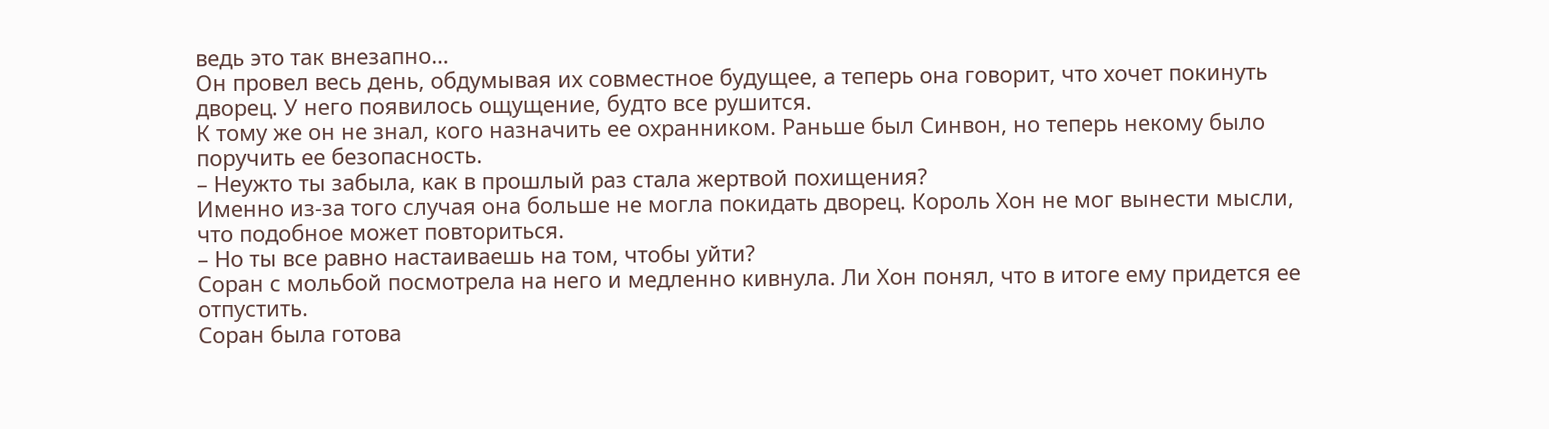ведь это так внезапно…
Он провел весь день, обдумывая их совместное будущее, а теперь она говорит, что хочет покинуть дворец. У него появилось ощущение, будто все рушится.
К тому же он не знал, кого назначить ее охранником. Раньше был Синвон, но теперь некому было поручить ее безопасность.
– Неужто ты забыла, как в прошлый раз стала жертвой похищения?
Именно из-за того случая она больше не могла покидать дворец. Король Хон не мог вынести мысли, что подобное может повториться.
– Но ты все равно настаиваешь на том, чтобы уйти?
Соран с мольбой посмотрела на него и медленно кивнула. Ли Хон понял, что в итоге ему придется ее отпустить.
Соран была готова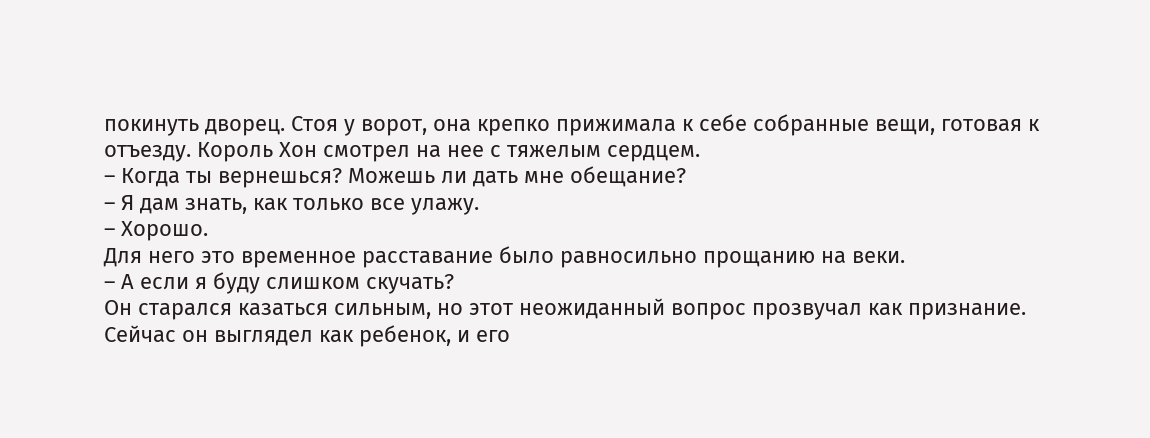покинуть дворец. Стоя у ворот, она крепко прижимала к себе собранные вещи, готовая к отъезду. Король Хон смотрел на нее с тяжелым сердцем.
– Когда ты вернешься? Можешь ли дать мне обещание?
– Я дам знать, как только все улажу.
– Хорошо.
Для него это временное расставание было равносильно прощанию на веки.
– А если я буду слишком скучать?
Он старался казаться сильным, но этот неожиданный вопрос прозвучал как признание. Сейчас он выглядел как ребенок, и его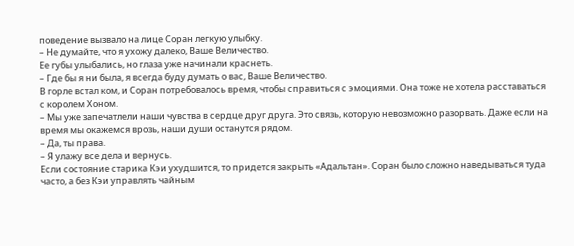поведение вызвало на лице Соран легкую улыбку.
– Не думайте, что я ухожу далеко, Ваше Величество.
Ее губы улыбались, но глаза уже начинали краснеть.
– Где бы я ни была, я всегда буду думать о вас, Ваше Величество.
В горле встал ком, и Соран потребовалось время, чтобы справиться с эмоциями. Она тоже не хотела расставаться с королем Хоном.
– Мы уже запечатлели наши чувства в сердце друг друга. Это связь, которую невозможно разорвать. Даже если на время мы окажемся врозь, наши души останутся рядом.
– Да, ты права.
– Я улажу все дела и вернусь.
Если состояние старика Кэи ухудшится, то придется закрыть «Адальтан». Соран было сложно наведываться туда часто, а без Кэи управлять чайным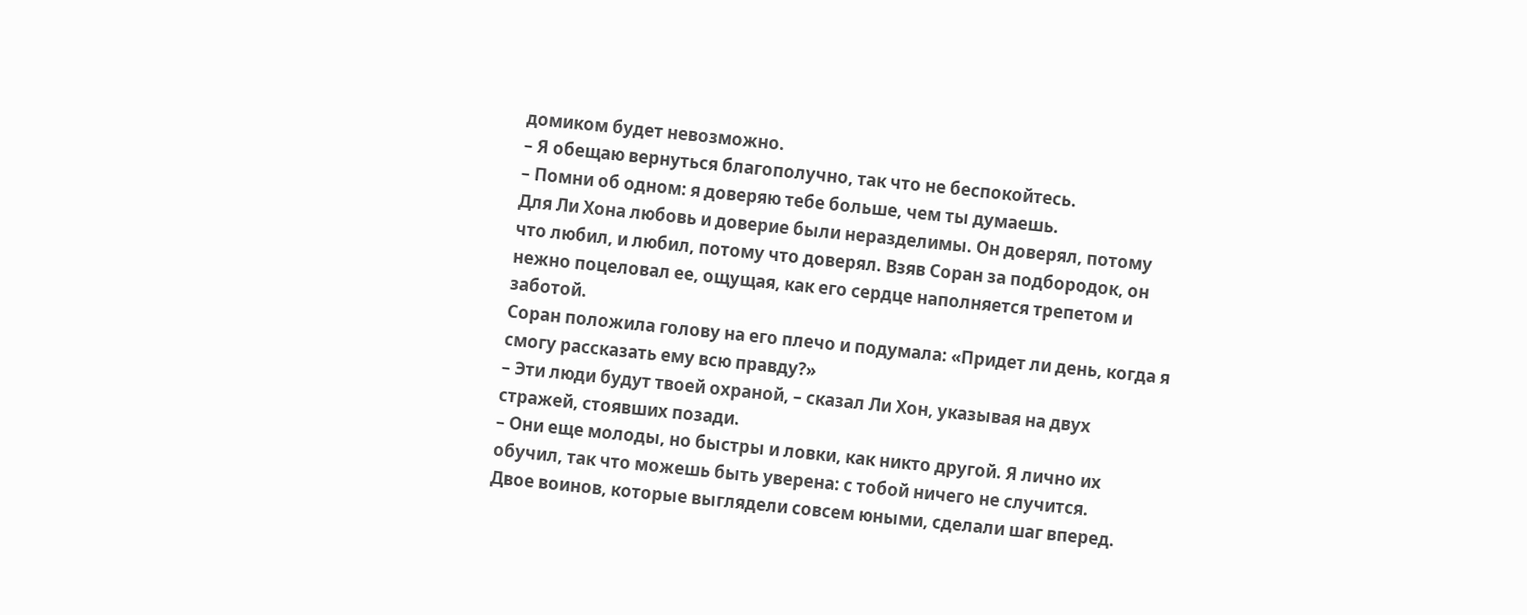домиком будет невозможно.
– Я обещаю вернуться благополучно, так что не беспокойтесь.
– Помни об одном: я доверяю тебе больше, чем ты думаешь.
Для Ли Хона любовь и доверие были неразделимы. Он доверял, потому что любил, и любил, потому что доверял. Взяв Соран за подбородок, он нежно поцеловал ее, ощущая, как его сердце наполняется трепетом и заботой.
Соран положила голову на его плечо и подумала: «Придет ли день, когда я смогу рассказать ему всю правду?»
– Эти люди будут твоей охраной, – сказал Ли Хон, указывая на двух стражей, стоявших позади.
– Они еще молоды, но быстры и ловки, как никто другой. Я лично их обучил, так что можешь быть уверена: с тобой ничего не случится.
Двое воинов, которые выглядели совсем юными, сделали шаг вперед.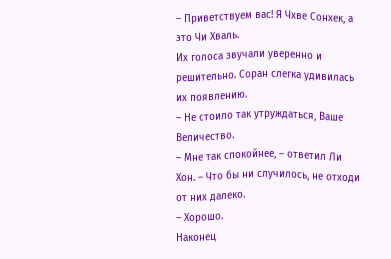– Приветствуем вас! Я Чхве Сонхек, а это Чи Хваль.
Их голоса звучали уверенно и решительно. Соран слегка удивилась их появлению.
– Не стоило так утруждаться, Ваше Величество.
– Мне так спокойнее, – ответил Ли Хон. – Что бы ни случилось, не отходи от них далеко.
– Хорошо.
Наконец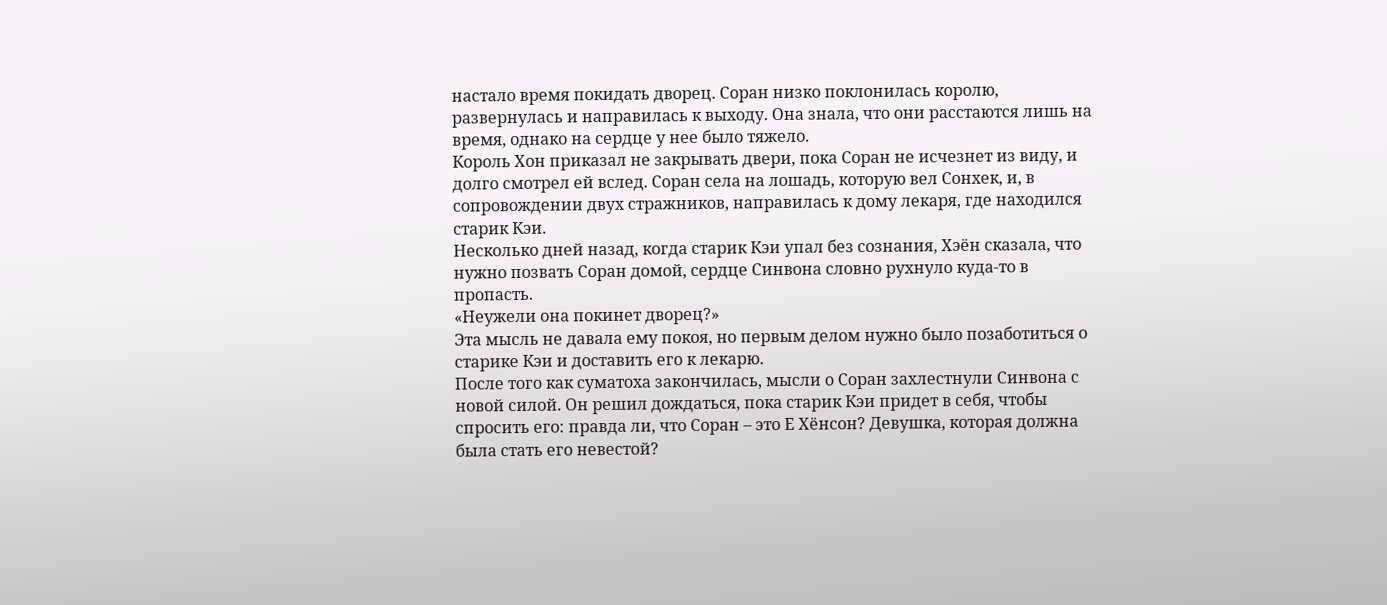настало время покидать дворец. Соран низко поклонилась королю, развернулась и направилась к выходу. Она знала, что они расстаются лишь на время, однако на сердце у нее было тяжело.
Король Хон приказал не закрывать двери, пока Соран не исчезнет из виду, и долго смотрел ей вслед. Соран села на лошадь, которую вел Сонхек, и, в сопровождении двух стражников, направилась к дому лекаря, где находился старик Кэи.
Несколько дней назад, когда старик Кэи упал без сознания, Хэён сказала, что нужно позвать Соран домой, сердце Синвона словно рухнуло куда-то в пропасть.
«Неужели она покинет дворец?»
Эта мысль не давала ему покоя, но первым делом нужно было позаботиться о старике Кэи и доставить его к лекарю.
После того как суматоха закончилась, мысли о Соран захлестнули Синвона с новой силой. Он решил дождаться, пока старик Кэи придет в себя, чтобы спросить его: правда ли, что Соран – это Е Хёнсон? Девушка, которая должна была стать его невестой?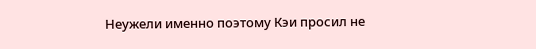Неужели именно поэтому Кэи просил не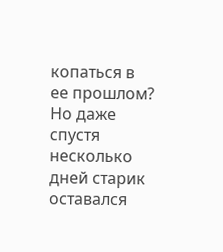копаться в ее прошлом?
Но даже спустя несколько дней старик оставался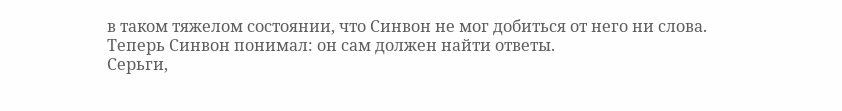в таком тяжелом состоянии, что Синвон не мог добиться от него ни слова.
Теперь Синвон понимал: он сам должен найти ответы.
Серьги,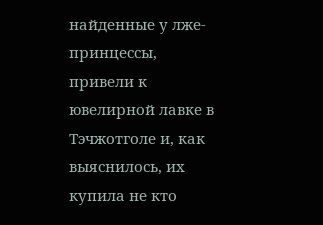найденные у лже-принцессы, привели к ювелирной лавке в Тэчжотголе и, как выяснилось, их купила не кто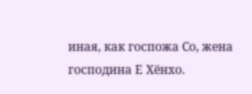иная, как госпожа Со, жена господина Е Хёнхо.